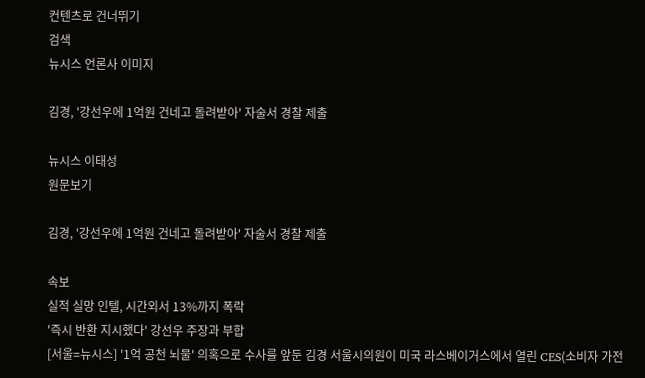컨텐츠로 건너뛰기
검색
뉴시스 언론사 이미지

김경, '강선우에 1억원 건네고 돌려받아' 자술서 경찰 제출

뉴시스 이태성
원문보기

김경, '강선우에 1억원 건네고 돌려받아' 자술서 경찰 제출

속보
실적 실망 인텔, 시간외서 13%까지 폭락
'즉시 반환 지시했다' 강선우 주장과 부합
[서울=뉴시스] '1억 공천 뇌물' 의혹으로 수사를 앞둔 김경 서울시의원이 미국 라스베이거스에서 열린 CES(소비자 가전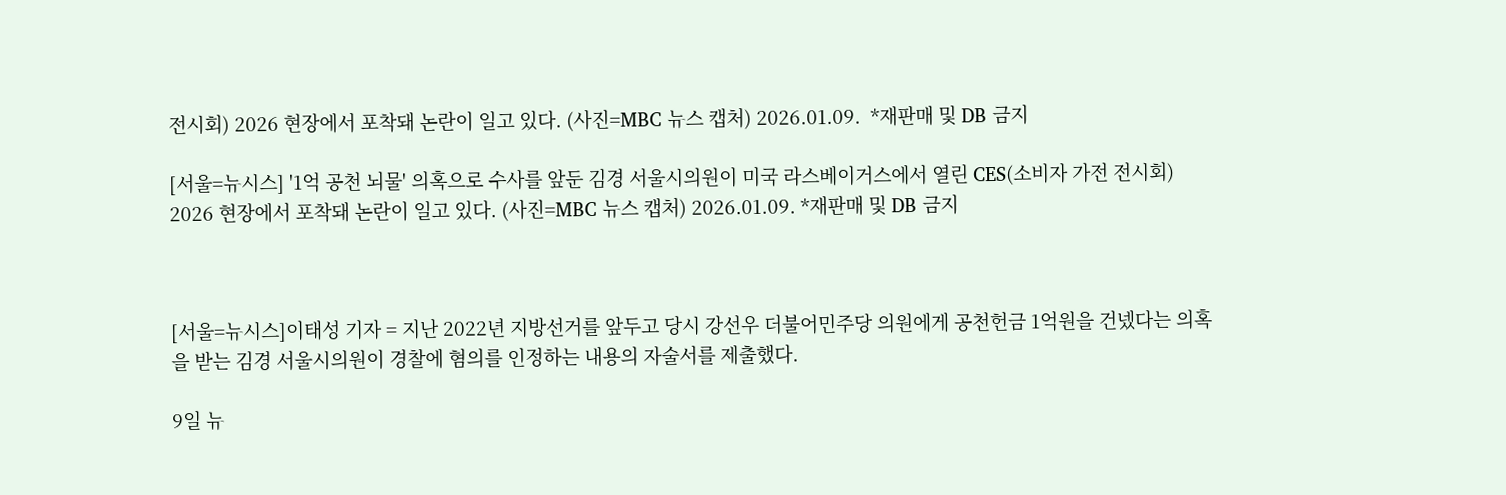전시회) 2026 현장에서 포착돼 논란이 일고 있다. (사진=MBC 뉴스 캡처) 2026.01.09.  *재판매 및 DB 금지

[서울=뉴시스] '1억 공천 뇌물' 의혹으로 수사를 앞둔 김경 서울시의원이 미국 라스베이거스에서 열린 CES(소비자 가전 전시회) 2026 현장에서 포착돼 논란이 일고 있다. (사진=MBC 뉴스 캡처) 2026.01.09. *재판매 및 DB 금지



[서울=뉴시스]이태성 기자 = 지난 2022년 지방선거를 앞두고 당시 강선우 더불어민주당 의원에게 공천헌금 1억원을 건넸다는 의혹을 받는 김경 서울시의원이 경찰에 혐의를 인정하는 내용의 자술서를 제출했다.

9일 뉴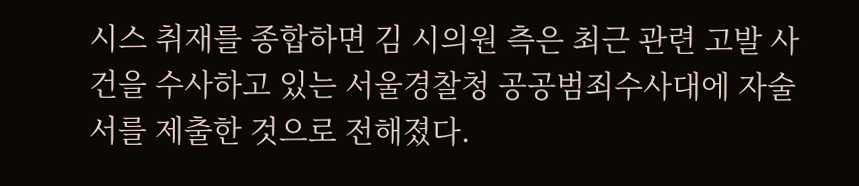시스 취재를 종합하면 김 시의원 측은 최근 관련 고발 사건을 수사하고 있는 서울경찰청 공공범죄수사대에 자술서를 제출한 것으로 전해졌다.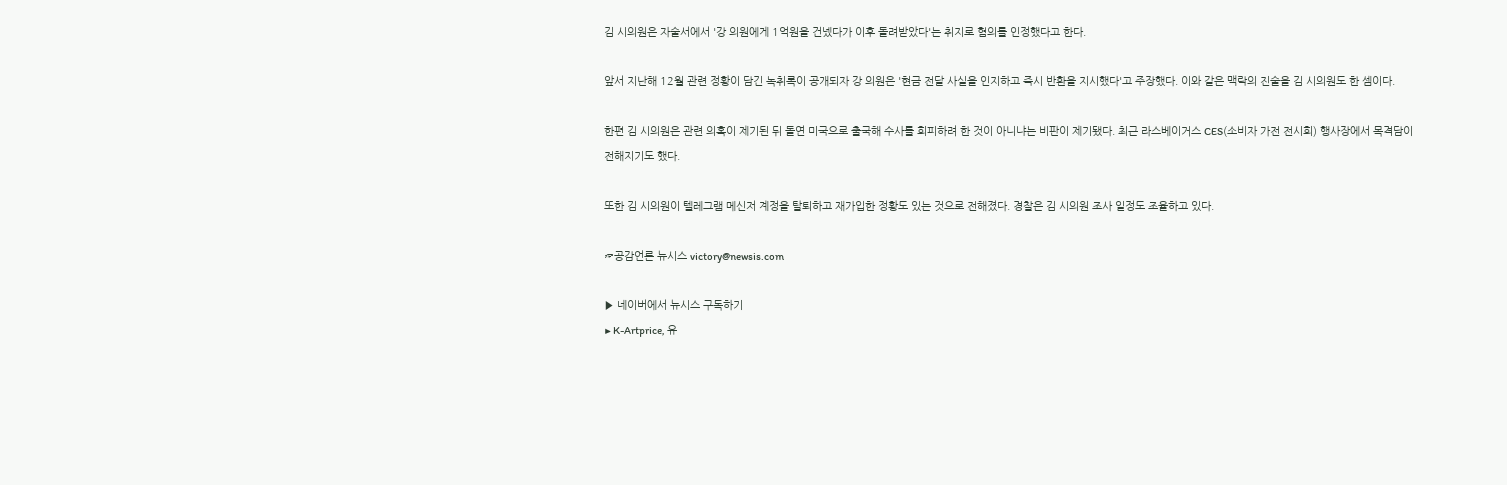김 시의원은 자술서에서 '강 의원에게 1억원을 건넸다가 이후 돌려받았다'는 취지로 혐의를 인정했다고 한다.

앞서 지난해 12월 관련 정황이 담긴 녹취록이 공개되자 강 의원은 '현금 전달 사실을 인지하고 즉시 반환을 지시했다'고 주장했다. 이와 같은 맥락의 진술을 김 시의원도 한 셈이다.

한편 김 시의원은 관련 의혹이 제기된 뒤 돌연 미국으로 출국해 수사를 회피하려 한 것이 아니냐는 비판이 제기됐다. 최근 라스베이거스 CES(소비자 가전 전시회) 행사장에서 목격담이 전해지기도 했다.

또한 김 시의원이 텔레그램 메신저 계정을 탈퇴하고 재가입한 정황도 있는 것으로 전해졌다. 경찰은 김 시의원 조사 일정도 조율하고 있다.

☞공감언론 뉴시스 victory@newsis.com

▶ 네이버에서 뉴시스 구독하기
▶ K-Artprice, 유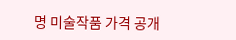명 미술작품 가격 공개